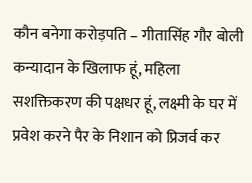कौन बनेगा करोड़पति – गीतासिंह गौर बोली कन्यादान के खिलाफ हूं, महिला सशक्तिकरण की पक्षधर हूं, लक्ष्मी के घर में प्रवेश करने पैर के निशान को प्रिजर्व कर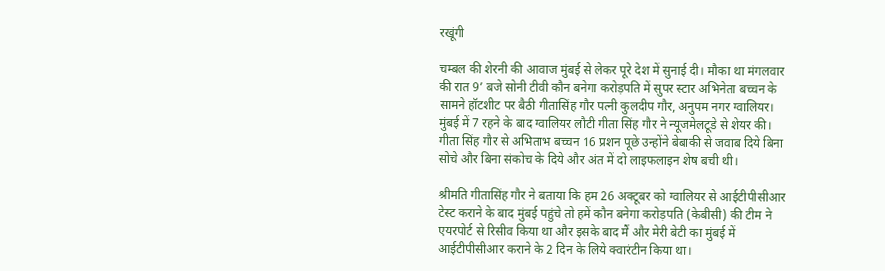रखूंगी

चम्बल की शेरनी की आवाज मुंबई से लेकर पूरे देश में सुनाई दी। मौका था मंगलवार की रात 9’ बजे सोनी टीवी कौन बनेगा करोड़पति में सुपर स्टार अभिनेता बच्चन के सामने हॉटशीट पर बैठी गीतासिंह गौर पत्नी कुलदीप गौर, अनुपम नगर ग्वालियर। मुंबई में 7 रहने के बाद ग्वालियर लौटी गीता सिंह गौर ने न्यूजमेलटूडे से शेयर की। गीता सिंह गौर से अभिताभ बच्चन 16 प्रशन पूछे उन्होंने बेबाकी से जवाब दिये बिना सोचे और बिना संकोच के दिये और अंत में दो लाइफलाइन शेष बची थी।

श्रीमति गीतासिंह गौर ने बताया कि हम 26 अक्टूबर को ग्वालियर से आईटीपीसीआर टेस्ट कराने के बाद मुंबई पहुंचे तो हमें कौन बनेगा करोड़पति (केबीसी) की टीम ने एयरपोर्ट से रिसीव किया था और इसके बाद मैं और मेरी बेटी का मुंबई में आईटीपीसीआर कराने के 2 दिन के लिये क्वारंटीन किया था।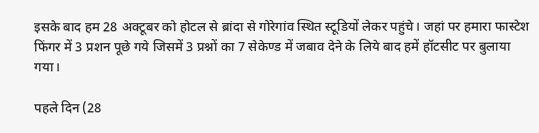इसके बाद हम 28 अक्टूबर को होटल से ब्रांदा से गोरेगांव स्थित स्टूडियों लेकर पहुंचे। जहां पर हमारा फास्टेश फिंगर में 3 प्रशन पूछे गये जिसमें 3 प्रश्नों का 7 सेकेण्ड में जबाव देने के लिये बाद हमें हॉटसीट पर बुलाया गया।

पहले दिन (28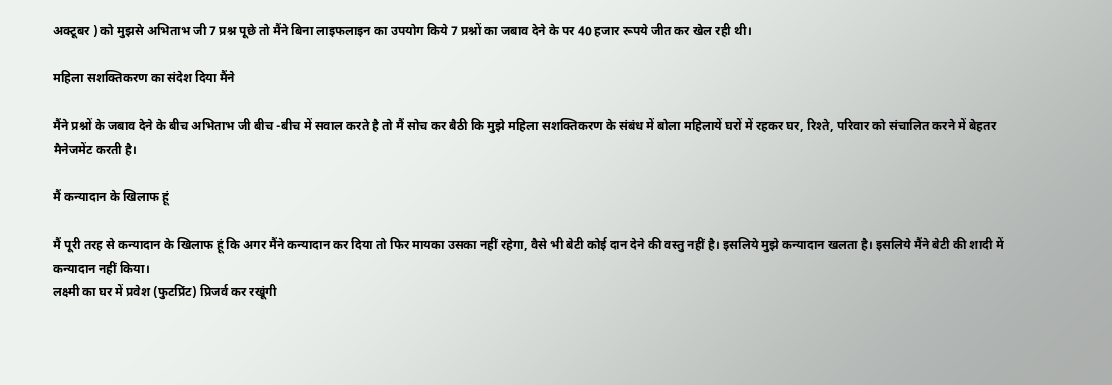अक्टूबर ) को मुझसे अभिताभ जी 7 प्रश्न पूछे तो मैंने बिना लाइफलाइन का उपयोग किये 7 प्रश्नों का जबाव देने के पर 40 हजार रूपये जीत कर खेल रही थी।

महिला सशक्तिकरण का संदेश दिया मैंने

मैंने प्रश्नों के जबाव देने के बीच अभिताभ जी बीच -बीच में सवाल करते है तो मैं सोच कर बैठी कि मुझे महिला सशक्तिकरण के संबंध में बोला महिलायें घरों में रहकर घर, रिश्ते, परिवार को संचालित करने में बेहतर मैनेजमेंट करती है।

मैं कन्यादान के खिलाफ हूं

मैं पूरी तरह से कन्यादान के खिलाफ हूं कि अगर मैंने कन्यादान कर दिया तो फिर मायका उसका नहीं रहेगा, वैसे भी बेटी कोई दान देने की वस्तु नहीं है। इसलिये मुझे कन्यादान खलता है। इसलिये मैंने बेटी की शादी में कन्यादान नहीं किया।
लक्ष्मी का घर में प्रवेश (फुटप्रिंट) प्रिजर्व कर रखूंगी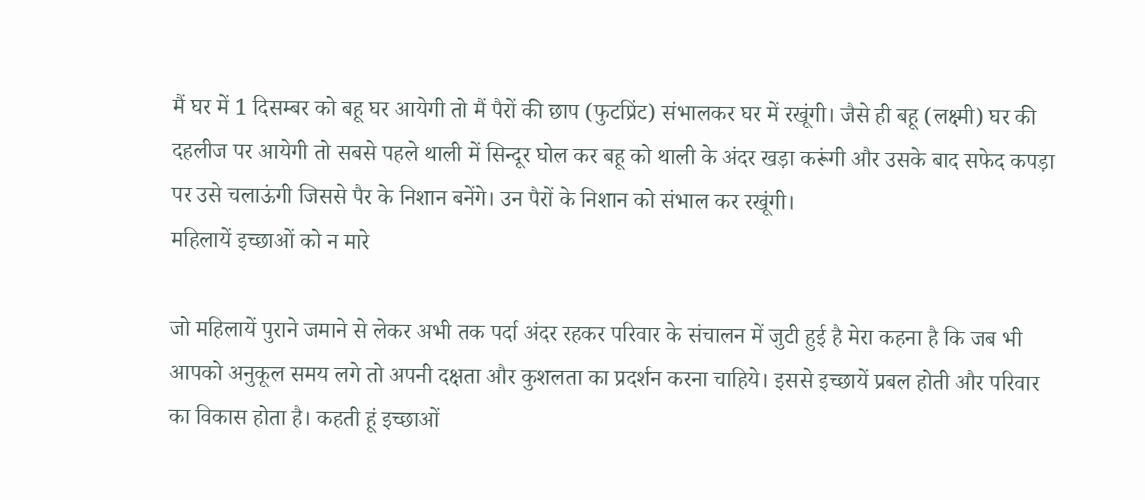मैं घर में 1 दिसम्बर को बहू घर आयेगी तो मैं पैरों की छाप (फुटप्रिंट) संभालकर घर में रखूंगी। जैसे ही बहू (लक्ष्मी) घर की दहलीज पर आयेगी तो सबसे पहले थाली में सिन्दूर घोल कर बहू को थाली के अंदर खड़ा करूंगी और उसके बाद सफेद कपड़ा पर उसे चलाऊंगी जिससे पैर के निशान बनेंगे। उन पैरों के निशान को संभाल कर रखूंगी।
महिलायें इच्छाओं को न मारे

जो महिलायें पुराने जमाने से लेकर अभी तक पर्दा अंदर रहकर परिवार के संचालन में जुटी हुई है मेरा कहना है कि जब भी आपको अनुकूल समय लगे तो अपनी दक्षता और कुशलता का प्रदर्शन करना चाहिये। इससे इच्छायें प्रबल होती और परिवार का विकास होता है। कहती हूं इच्छाओं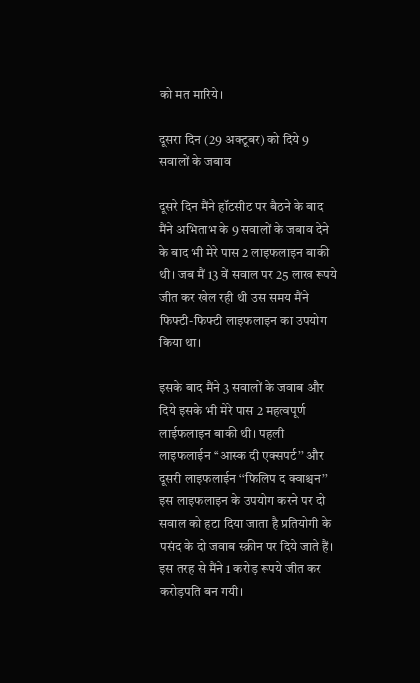को मत मारिये।

दूसरा दिन (29 अक्टूबर) को दिये 9 सवालों के जबाव

दूसरे दिन मैंने हॉटसीट पर बैठने के बाद मैंने अभिताभ के 9 सवालों के जबाव देने के बाद भी मेरे पास 2 लाइफलाइन बाकी थी। जब मैं 13 वें सवाल पर 25 लाख रूपये जीत कर खेल रही थी उस समय मैंने फिफ्टी-फिफ्टी लाइफलाइन का उपयोग किया था।

इसके बाद मैंने 3 सवालों के जवाब और दिये इसके भी मेरे पास 2 महत्वपूर्ण लाईफलाइन बाकी थी। पहली लाइफलाईन ‘‘आस्क दी एक्सपर्ट’’ और दूसरी लाइफलाईन ‘‘फिलिप द क्वाश्चन’’ इस लाइफलाइन के उपयोग करने पर दो सवाल को हटा दिया जाता है प्रतियोगी के पसंद के दो जवाब स्क्रीन पर दिये जाते हैं। इस तरह से मैंने 1 करोड़ रूपये जीत कर करोड़पति बन गयी।